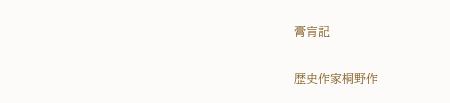膏肓記

歴史作家桐野作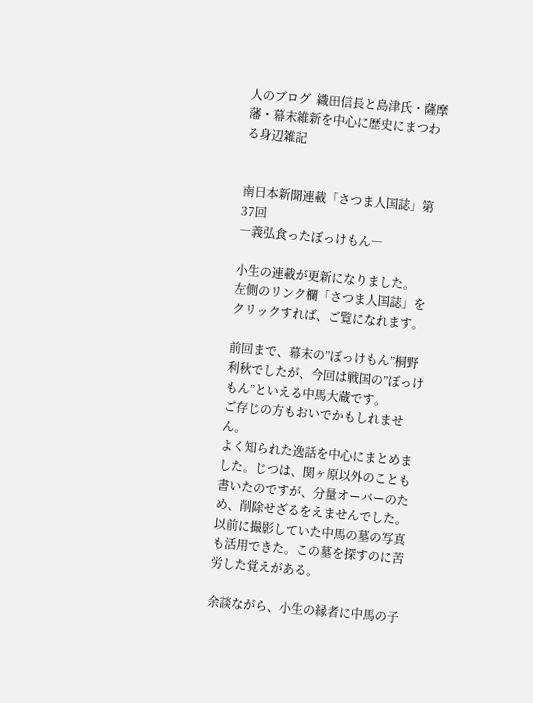人のブログ  織田信長と島津氏・薩摩藩・幕末維新を中心に歴史にまつわる身辺雑記


南日本新聞連載「さつま人国誌」第37回
―義弘食ったぼっけもん―

小生の連載が更新になりました。
左側のリンク欄「さつま人国誌」をクリックすれば、ご覧になれます。

前回まで、幕末の”ぼっけもん”桐野利秋でしたが、今回は戦国の”ぼっけもん”といえる中馬大蔵です。
ご存じの方もおいでかもしれません。
よく知られた逸話を中心にまとめました。じつは、関ヶ原以外のことも書いたのですが、分量オーバーのため、削除せざるをえませんでした。
以前に撮影していた中馬の墓の写真も活用できた。この墓を探すのに苦労した覚えがある。

余談ながら、小生の縁者に中馬の子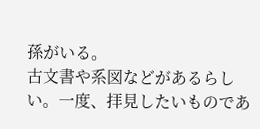孫がいる。
古文書や系図などがあるらしい。一度、拝見したいものであ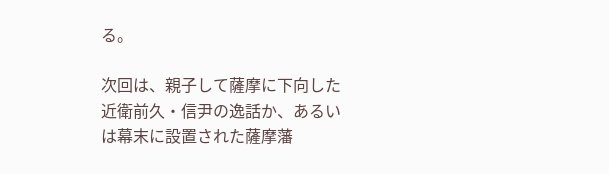る。

次回は、親子して薩摩に下向した近衛前久・信尹の逸話か、あるいは幕末に設置された薩摩藩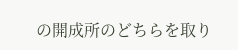の開成所のどちらを取り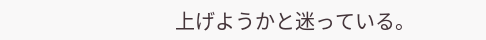上げようかと迷っている。